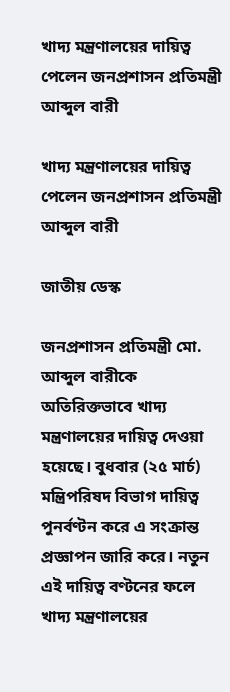খাদ্য মন্ত্রণালয়ের দায়িত্ব পেলেন জনপ্রশাসন প্রতিমন্ত্রী আব্দুল বারী

খাদ্য মন্ত্রণালয়ের দায়িত্ব পেলেন জনপ্রশাসন প্রতিমন্ত্রী আব্দুল বারী

জাতীয় ডেস্ক

জনপ্রশাসন প্রতিমন্ত্রী মো. আব্দুল বারীকে অতিরিক্তভাবে খাদ্য মন্ত্রণালয়ের দায়িত্ব দেওয়া হয়েছে। বুধবার (২৫ মার্চ) মন্ত্রিপরিষদ বিভাগ দায়িত্ব পুনর্বণ্টন করে এ সংক্রান্ত প্রজ্ঞাপন জারি করে। নতুন এই দায়িত্ব বণ্টনের ফলে খাদ্য মন্ত্রণালয়ের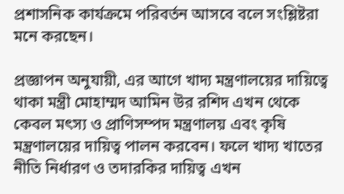প্রশাসনিক কার্যক্রমে পরিবর্তন আসবে বলে সংশ্লিষ্টরা মনে করছেন।

প্রজ্ঞাপন অনুযায়ী, এর আগে খাদ্য মন্ত্রণালয়ের দায়িত্বে থাকা মন্ত্রী মোহাম্মদ আমিন উর রশিদ এখন থেকে কেবল মৎস্য ও প্রাণিসম্পদ মন্ত্রণালয় এবং কৃষি মন্ত্রণালয়ের দায়িত্ব পালন করবেন। ফলে খাদ্য খাতের নীতি নির্ধারণ ও তদারকির দায়িত্ব এখন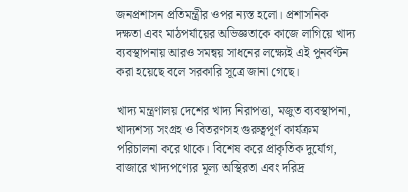জনপ্রশাসন প্রতিমন্ত্রীর ওপর ন্যস্ত হলো। প্রশাসনিক দক্ষতা এবং মাঠপর্যায়ের অভিজ্ঞতাকে কাজে লাগিয়ে খাদ্য ব্যবস্থাপনায় আরও সমন্বয় সাধনের লক্ষ্যেই এই পুনর্বণ্টন করা হয়েছে বলে সরকারি সূত্রে জানা গেছে।

খাদ্য মন্ত্রণালয় দেশের খাদ্য নিরাপত্তা, মজুত ব্যবস্থাপনা, খাদ্যশস্য সংগ্রহ ও বিতরণসহ গুরুত্বপূর্ণ কার্যক্রম পরিচালনা করে থাকে। বিশেষ করে প্রাকৃতিক দুর্যোগ, বাজারে খাদ্যপণ্যের মূল্য অস্থিরতা এবং দরিদ্র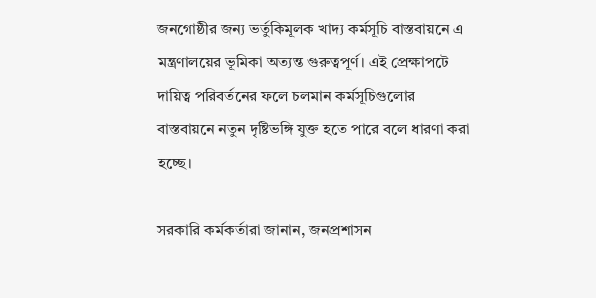জনগোষ্ঠীর জন্য ভর্তুকিমূলক খাদ্য কর্মসূচি বাস্তবায়নে এ মন্ত্রণালয়ের ভূমিকা অত্যন্ত গুরুত্বপূর্ণ। এই প্রেক্ষাপটে দায়িত্ব পরিবর্তনের ফলে চলমান কর্মসূচিগুলোর বাস্তবায়নে নতুন দৃষ্টিভঙ্গি যুক্ত হতে পারে বলে ধারণা করা হচ্ছে।

সরকারি কর্মকর্তারা জানান, জনপ্রশাসন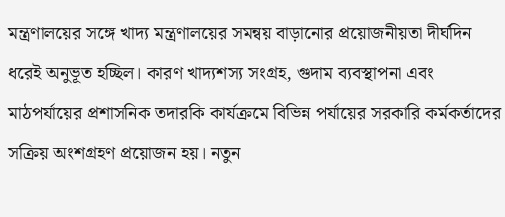মন্ত্রণালয়ের সঙ্গে খাদ্য মন্ত্রণালয়ের সমন্বয় বাড়ানোর প্রয়োজনীয়তা দীর্ঘদিন ধরেই অনুভূত হচ্ছিল। কারণ খাদ্যশস্য সংগ্রহ, গুদাম ব্যবস্থাপনা এবং মাঠপর্যায়ের প্রশাসনিক তদারকি কার্যক্রমে বিভিন্ন পর্যায়ের সরকারি কর্মকর্তাদের সক্রিয় অংশগ্রহণ প্রয়োজন হয়। নতুন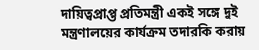দায়িত্বপ্রাপ্ত প্রতিমন্ত্রী একই সঙ্গে দুই মন্ত্রণালয়ের কার্যক্রম তদারকি করায়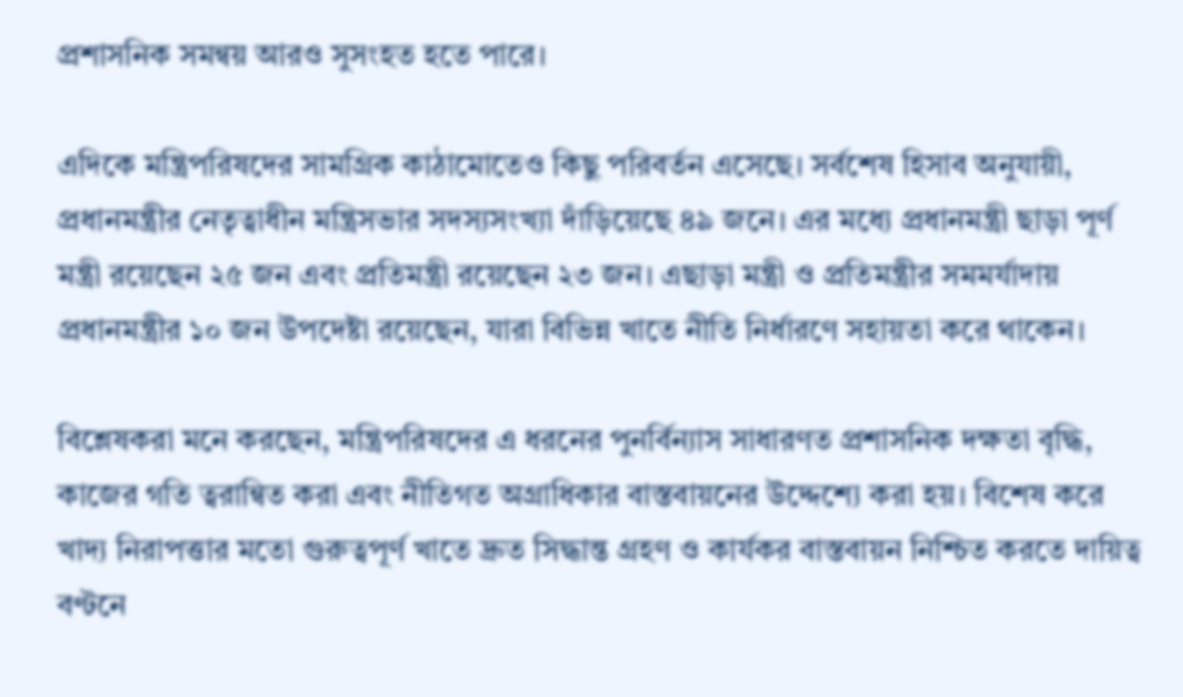প্রশাসনিক সমন্বয় আরও সুসংহত হতে পারে।

এদিকে মন্ত্রিপরিষদের সামগ্রিক কাঠামোতেও কিছু পরিবর্তন এসেছে। সর্বশেষ হিসাব অনুযায়ী, প্রধানমন্ত্রীর নেতৃত্বাধীন মন্ত্রিসভার সদস্যসংখ্যা দাঁড়িয়েছে ৪৯ জনে। এর মধ্যে প্রধানমন্ত্রী ছাড়া পূর্ণ মন্ত্রী রয়েছেন ২৫ জন এবং প্রতিমন্ত্রী রয়েছেন ২৩ জন। এছাড়া মন্ত্রী ও প্রতিমন্ত্রীর সমমর্যাদায় প্রধানমন্ত্রীর ১০ জন উপদেষ্টা রয়েছেন, যারা বিভিন্ন খাতে নীতি নির্ধারণে সহায়তা করে থাকেন।

বিশ্লেষকরা মনে করছেন, মন্ত্রিপরিষদের এ ধরনের পুনর্বিন্যাস সাধারণত প্রশাসনিক দক্ষতা বৃদ্ধি, কাজের গতি ত্বরান্বিত করা এবং নীতিগত অগ্রাধিকার বাস্তবায়নের উদ্দেশ্যে করা হয়। বিশেষ করে খাদ্য নিরাপত্তার মতো গুরুত্বপূর্ণ খাতে দ্রুত সিদ্ধান্ত গ্রহণ ও কার্যকর বাস্তবায়ন নিশ্চিত করতে দায়িত্ব বণ্টনে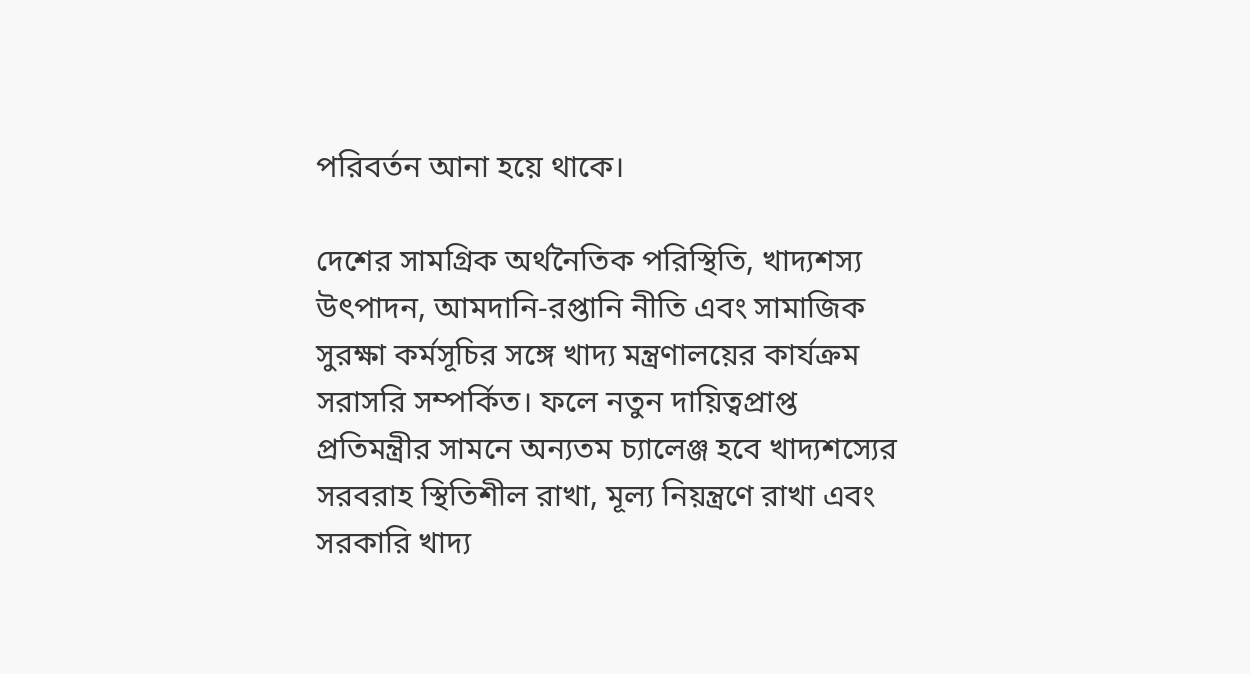পরিবর্তন আনা হয়ে থাকে।

দেশের সামগ্রিক অর্থনৈতিক পরিস্থিতি, খাদ্যশস্য উৎপাদন, আমদানি-রপ্তানি নীতি এবং সামাজিক সুরক্ষা কর্মসূচির সঙ্গে খাদ্য মন্ত্রণালয়ের কার্যক্রম সরাসরি সম্পর্কিত। ফলে নতুন দায়িত্বপ্রাপ্ত প্রতিমন্ত্রীর সামনে অন্যতম চ্যালেঞ্জ হবে খাদ্যশস্যের সরবরাহ স্থিতিশীল রাখা, মূল্য নিয়ন্ত্রণে রাখা এবং সরকারি খাদ্য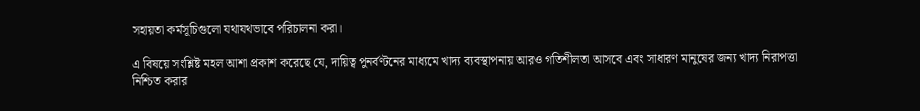সহায়তা কর্মসূচিগুলো যথাযথভাবে পরিচালনা করা।

এ বিষয়ে সংশ্লিষ্ট মহল আশা প্রকাশ করেছে যে, দায়িত্ব পুনর্বণ্টনের মাধ্যমে খাদ্য ব্যবস্থাপনায় আরও গতিশীলতা আসবে এবং সাধারণ মানুষের জন্য খাদ্য নিরাপত্তা নিশ্চিত করার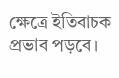ক্ষেত্রে ইতিবাচক প্রভাব পড়বে।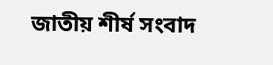জাতীয় শীর্ষ সংবাদ